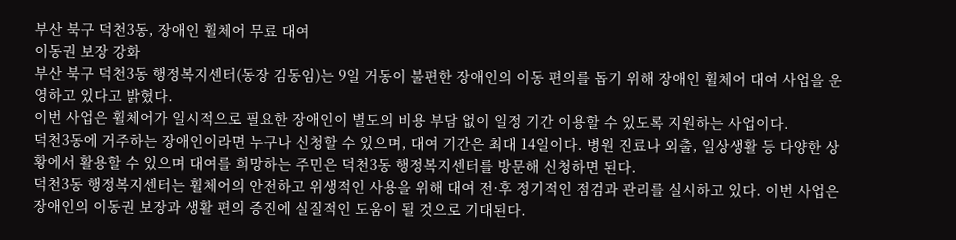부산 북구 덕천3동, 장애인 휠체어 무료 대여
이동권 보장 강화
부산 북구 덕천3동 행정복지센터(동장 김동임)는 9일 거동이 불편한 장애인의 이동 편의를 돕기 위해 장애인 휠체어 대여 사업을 운영하고 있다고 밝혔다.
이번 사업은 휠체어가 일시적으로 필요한 장애인이 별도의 비용 부담 없이 일정 기간 이용할 수 있도록 지원하는 사업이다.
덕천3동에 거주하는 장애인이라면 누구나 신청할 수 있으며, 대여 기간은 최대 14일이다. 병원 진료나 외출, 일상생활 등 다양한 상황에서 활용할 수 있으며 대여를 희망하는 주민은 덕천3동 행정복지센터를 방문해 신청하면 된다.
덕천3동 행정복지센터는 휠체어의 안전하고 위생적인 사용을 위해 대여 전·후 정기적인 점검과 관리를 실시하고 있다. 이번 사업은 장애인의 이동권 보장과 생활 편의 증진에 실질적인 도움이 될 것으로 기대된다.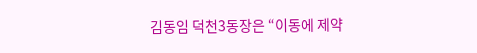김동임 덕천3동장은 “이동에 제약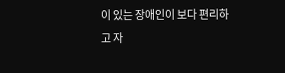이 있는 장애인이 보다 편리하고 자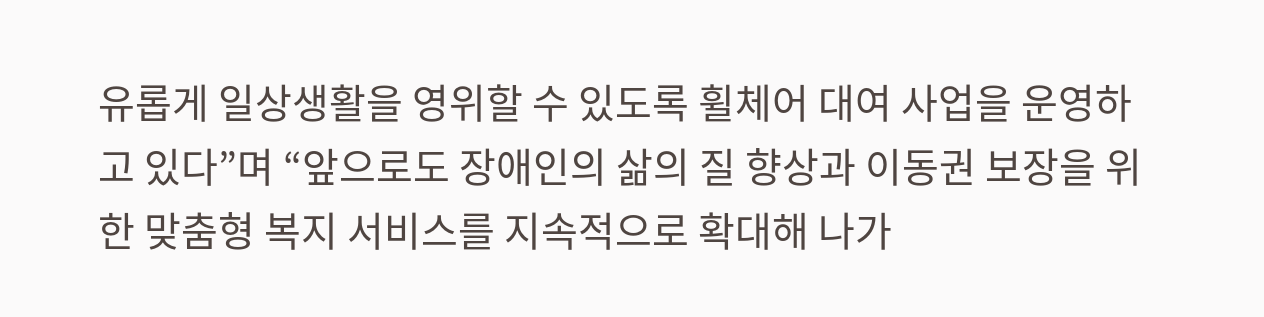유롭게 일상생활을 영위할 수 있도록 휠체어 대여 사업을 운영하고 있다”며 “앞으로도 장애인의 삶의 질 향상과 이동권 보장을 위한 맞춤형 복지 서비스를 지속적으로 확대해 나가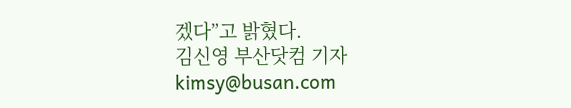겠다”고 밝혔다.
김신영 부산닷컴 기자 kimsy@busan.com